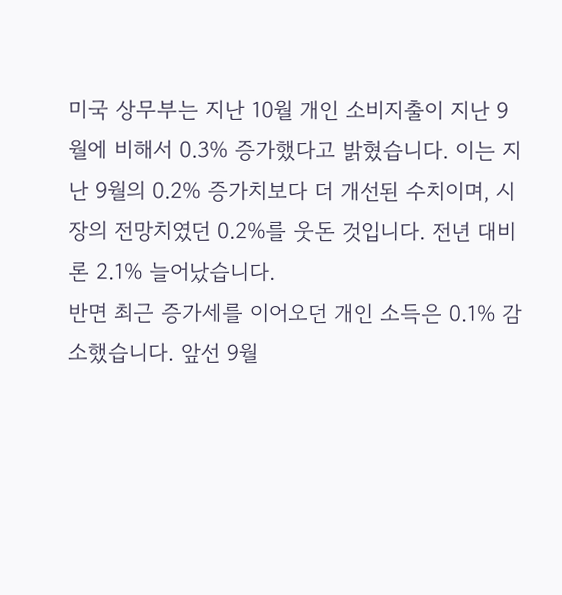미국 상무부는 지난 10월 개인 소비지출이 지난 9월에 비해서 0.3% 증가했다고 밝혔습니다. 이는 지난 9월의 0.2% 증가치보다 더 개선된 수치이며, 시장의 전망치였던 0.2%를 웃돈 것입니다. 전년 대비론 2.1% 늘어났습니다.
반면 최근 증가세를 이어오던 개인 소득은 0.1% 감소했습니다. 앞선 9월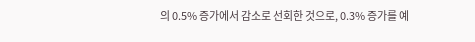의 0.5% 증가에서 감소로 선회한 것으로, 0.3% 증가를 예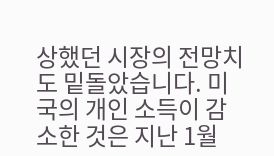상했던 시장의 전망치도 밑돌았습니다. 미국의 개인 소득이 감소한 것은 지난 1월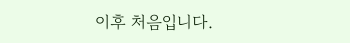이후 처음입니다.